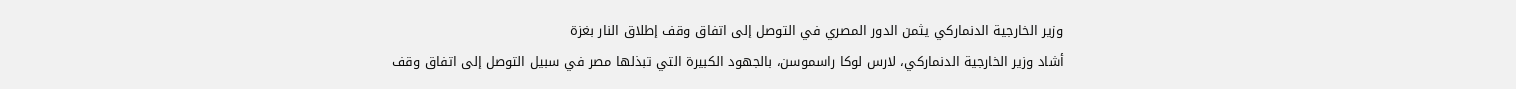وزير الخارجية الدنماركي يثمن الدور المصري في التوصل إلى اتفاق وقف إطلاق النار بغزة
أشاد وزير الخارجية الدنماركي، لارس لوكا راسموسن، بالجهود الكبيرة التي تبذلها مصر في سبيل التوصل إلى اتفاق وقف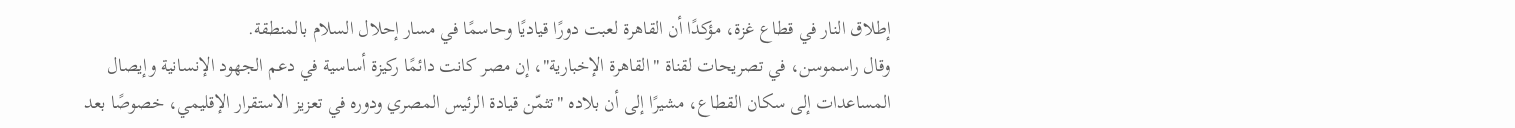إطلاق النار في قطاع غزة، مؤكدًا أن القاهرة لعبت دورًا قياديًا وحاسمًا في مسار إحلال السلام بالمنطقة.
وقال راسموسن، في تصريحات لقناة "القاهرة الإخبارية"، إن مصر كانت دائمًا ركيزة أساسية في دعم الجهود الإنسانية وإيصال المساعدات إلى سكان القطاع، مشيرًا إلى أن بلاده "تثمّن قيادة الرئيس المصري ودوره في تعزيز الاستقرار الإقليمي، خصوصًا بعد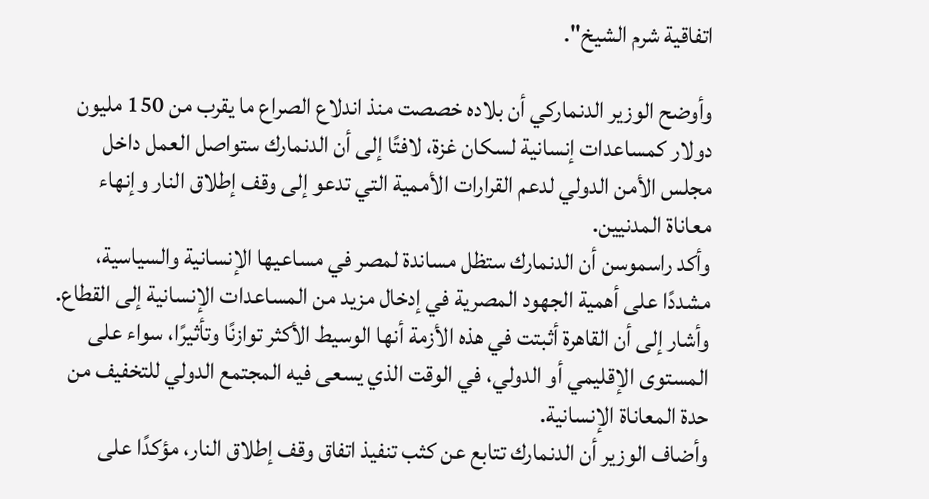اتفاقية شرم الشيخ".

وأوضح الوزير الدنماركي أن بلاده خصصت منذ اندلاع الصراع ما يقرب من 150 مليون دولار كمساعدات إنسانية لسكان غزة، لافتًا إلى أن الدنمارك ستواصل العمل داخل مجلس الأمن الدولي لدعم القرارات الأممية التي تدعو إلى وقف إطلاق النار وإنهاء معاناة المدنيين.
وأكد راسموسن أن الدنمارك ستظل مساندة لمصر في مساعيها الإنسانية والسياسية، مشددًا على أهمية الجهود المصرية في إدخال مزيد من المساعدات الإنسانية إلى القطاع. وأشار إلى أن القاهرة أثبتت في هذه الأزمة أنها الوسيط الأكثر توازنًا وتأثيرًا، سواء على المستوى الإقليمي أو الدولي، في الوقت الذي يسعى فيه المجتمع الدولي للتخفيف من حدة المعاناة الإنسانية.
وأضاف الوزير أن الدنمارك تتابع عن كثب تنفيذ اتفاق وقف إطلاق النار، مؤكدًا على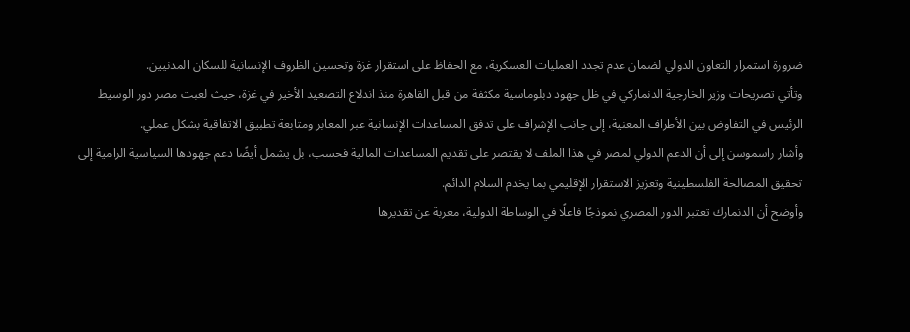ضرورة استمرار التعاون الدولي لضمان عدم تجدد العمليات العسكرية، مع الحفاظ على استقرار غزة وتحسين الظروف الإنسانية للسكان المدنيين.
وتأتي تصريحات وزير الخارجية الدنماركي في ظل جهود دبلوماسية مكثفة من قبل القاهرة منذ اندلاع التصعيد الأخير في غزة، حيث لعبت مصر دور الوسيط الرئيس في التفاوض بين الأطراف المعنية، إلى جانب الإشراف على تدفق المساعدات الإنسانية عبر المعابر ومتابعة تطبيق الاتفاقية بشكل عملي.
وأشار راسموسن إلى أن الدعم الدولي لمصر في هذا الملف لا يقتصر على تقديم المساعدات المالية فحسب، بل يشمل أيضًا دعم جهودها السياسية الرامية إلى تحقيق المصالحة الفلسطينية وتعزيز الاستقرار الإقليمي بما يخدم السلام الدائم.
وأوضح أن الدنمارك تعتبر الدور المصري نموذجًا فاعلًا في الوساطة الدولية، معربة عن تقديرها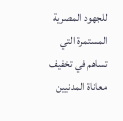للجهود المصرية المستمرة التي تساهم في تخفيف معاناة المدنيين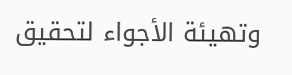وتهيئة الأجواء لتحقيق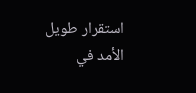استقرار طويل الأمد في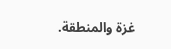غزة والمنطقة.